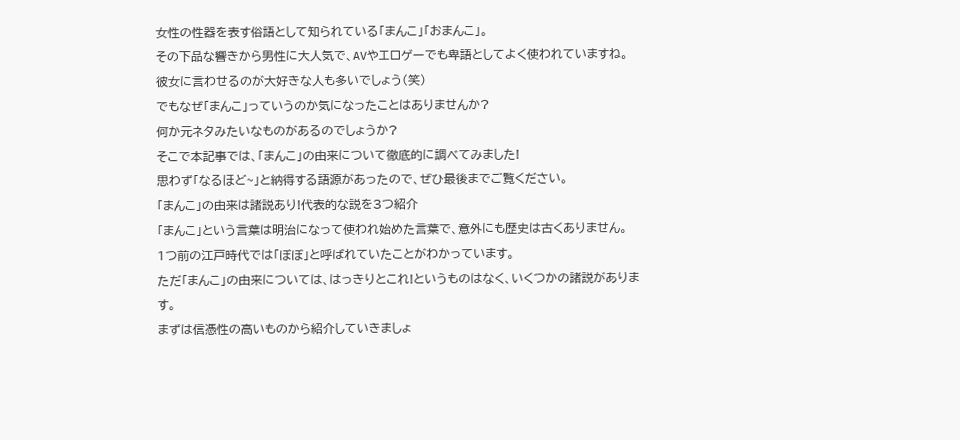女性の性器を表す俗語として知られている「まんこ」「おまんこ」。
その下品な響きから男性に大人気で、AVやエロゲーでも卑語としてよく使われていますね。
彼女に言わせるのが大好きな人も多いでしょう(笑)
でもなぜ「まんこ」っていうのか気になったことはありませんか?
何か元ネタみたいなものがあるのでしょうか?
そこで本記事では、「まんこ」の由来について徹底的に調べてみました!
思わず「なるほど~」と納得する語源があったので、ぜひ最後までご覧ください。
「まんこ」の由来は諸説あり!代表的な説を3つ紹介
「まんこ」という言葉は明治になって使われ始めた言葉で、意外にも歴史は古くありません。
1つ前の江戸時代では「ぼぼ」と呼ばれていたことがわかっています。
ただ「まんこ」の由来については、はっきりとこれ!というものはなく、いくつかの諸説があります。
まずは信憑性の高いものから紹介していきましょ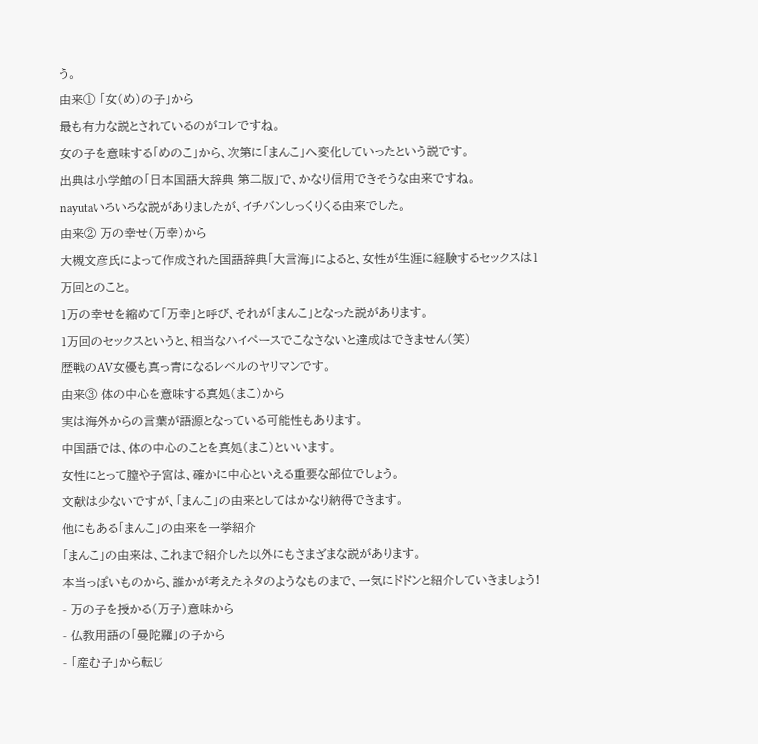う。
由来① 「女(め)の子」から
最も有力な説とされているのがコレですね。
女の子を意味する「めのこ」から、次第に「まんこ」へ変化していったという説です。
出典は小学館の「日本国語大辞典 第二版」で、かなり信用できそうな由来ですね。
nayutaいろいろな説がありましたが、イチバンしっくりくる由来でした。
由来② 万の幸せ(万幸)から
大槻文彦氏によって作成された国語辞典「大言海」によると、女性が生涯に経験するセックスは1万回とのこと。
1万の幸せを縮めて「万幸」と呼び、それが「まんこ」となった説があります。
1万回のセックスというと、相当なハイペースでこなさないと達成はできません(笑)
歴戦のAV女優も真っ青になるレベルのヤリマンです。
由来③ 体の中心を意味する真処(まこ)から
実は海外からの言葉が語源となっている可能性もあります。
中国語では、体の中心のことを真処(まこ)といいます。
女性にとって膣や子宮は、確かに中心といえる重要な部位でしょう。
文献は少ないですが、「まんこ」の由来としてはかなり納得できます。
他にもある「まんこ」の由来を一挙紹介
「まんこ」の由来は、これまで紹介した以外にもさまざまな説があります。
本当っぽいものから、誰かが考えたネタのようなものまで、一気にドドンと紹介していきましょう!
- 万の子を授かる(万子)意味から
- 仏教用語の「曼陀羅」の子から
- 「産む子」から転じ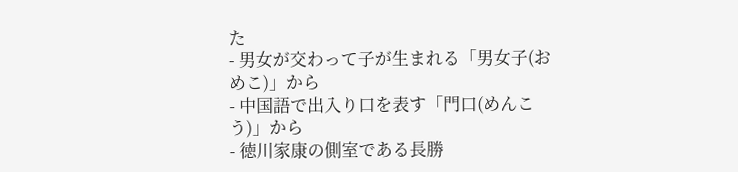た
- 男女が交わって子が生まれる「男女子(おめこ)」から
- 中国語で出入り口を表す「門口(めんこう)」から
- 徳川家康の側室である長勝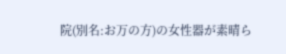院(別名:お万の方)の女性器が素晴ら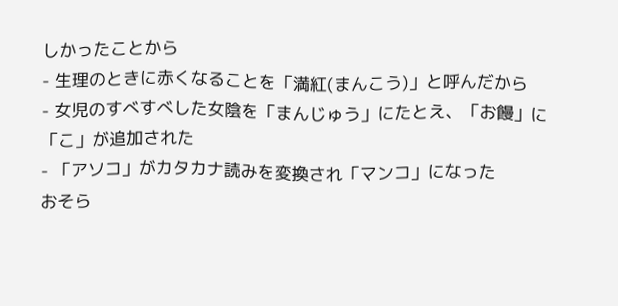しかったことから
- 生理のときに赤くなることを「満紅(まんこう)」と呼んだから
- 女児のすべすべした女陰を「まんじゅう」にたとえ、「お饅」に「こ」が追加された
- 「アソコ」がカタカナ読みを変換され「マンコ」になった
おそら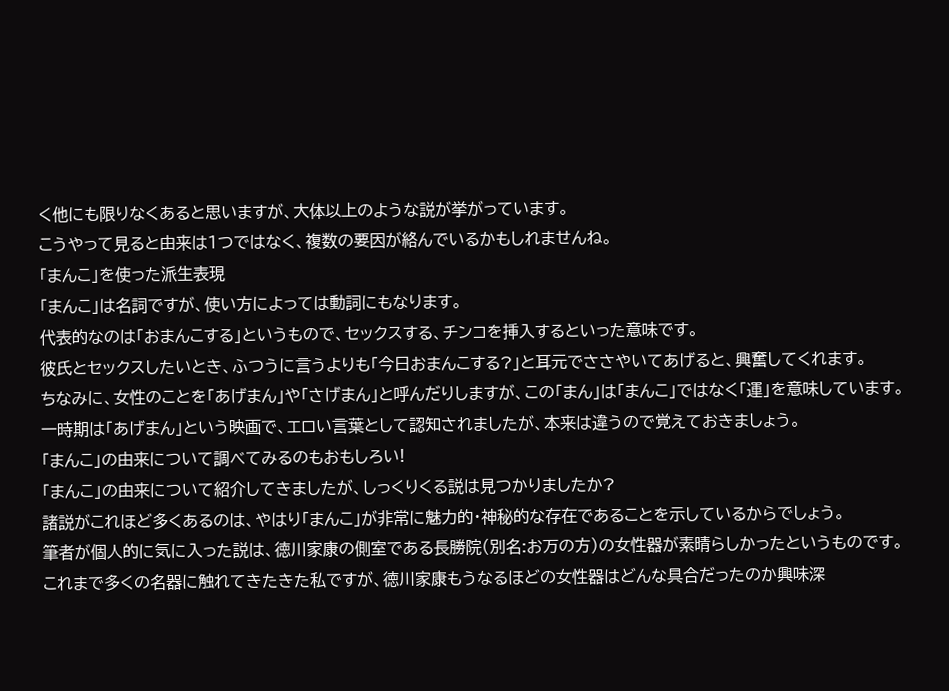く他にも限りなくあると思いますが、大体以上のような説が挙がっています。
こうやって見ると由来は1つではなく、複数の要因が絡んでいるかもしれませんね。
「まんこ」を使った派生表現
「まんこ」は名詞ですが、使い方によっては動詞にもなります。
代表的なのは「おまんこする」というもので、セックスする、チンコを挿入するといった意味です。
彼氏とセックスしたいとき、ふつうに言うよりも「今日おまんこする?」と耳元でささやいてあげると、興奮してくれます。
ちなみに、女性のことを「あげまん」や「さげまん」と呼んだりしますが、この「まん」は「まんこ」ではなく「運」を意味しています。
一時期は「あげまん」という映画で、エロい言葉として認知されましたが、本来は違うので覚えておきましょう。
「まんこ」の由来について調べてみるのもおもしろい!
「まんこ」の由来について紹介してきましたが、しっくりくる説は見つかりましたか?
諸説がこれほど多くあるのは、やはり「まんこ」が非常に魅力的・神秘的な存在であることを示しているからでしょう。
筆者が個人的に気に入った説は、徳川家康の側室である長勝院(別名:お万の方)の女性器が素晴らしかったというものです。
これまで多くの名器に触れてきたきた私ですが、徳川家康もうなるほどの女性器はどんな具合だったのか興味深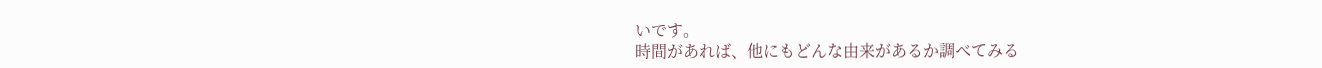いです。
時間があれば、他にもどんな由来があるか調べてみる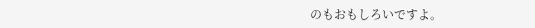のもおもしろいですよ。